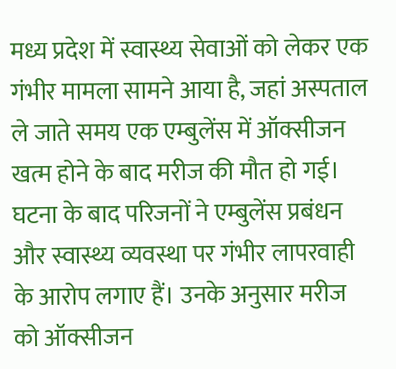मध्य प्रदेश में स्वास्थ्य सेवाओं को लेकर एक गंभीर मामला सामने आया है, जहां अस्पताल ले जाते समय एक एम्बुलेंस में ऑक्सीजन खत्म होने के बाद मरीज की मौत हो गई। घटना के बाद परिजनों ने एम्बुलेंस प्रबंधन और स्वास्थ्य व्यवस्था पर गंभीर लापरवाही के आरोप लगाए हैं। उनके अनुसार मरीज को ऑक्सीजन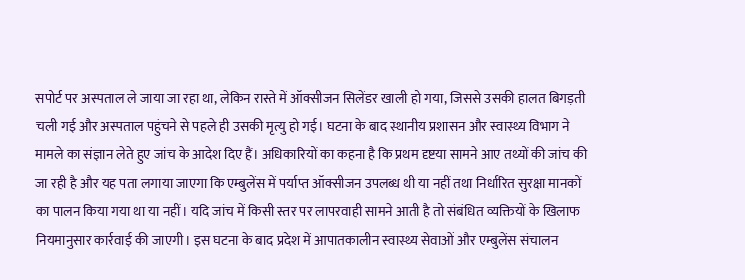सपोर्ट पर अस्पताल ले जाया जा रहा था, लेकिन रास्ते में ऑक्सीजन सिलेंडर खाली हो गया, जिससे उसकी हालत बिगड़ती चली गई और अस्पताल पहुंचने से पहले ही उसकी मृत्यु हो गई। घटना के बाद स्थानीय प्रशासन और स्वास्थ्य विभाग ने मामले का संज्ञान लेते हुए जांच के आदेश दिए हैं। अधिकारियों का कहना है कि प्रथम दृष्टया सामने आए तथ्यों की जांच की जा रही है और यह पता लगाया जाएगा कि एम्बुलेंस में पर्याप्त ऑक्सीजन उपलब्ध थी या नहीं तथा निर्धारित सुरक्षा मानकों का पालन किया गया था या नहीं। यदि जांच में किसी स्तर पर लापरवाही सामने आती है तो संबंधित व्यक्तियों के खिलाफ नियमानुसार कार्रवाई की जाएगी। इस घटना के बाद प्रदेश में आपातकालीन स्वास्थ्य सेवाओं और एम्बुलेंस संचालन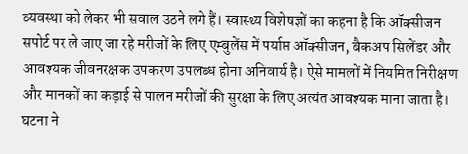व्यवस्था को लेकर भी सवाल उठने लगे हैं। स्वास्थ्य विशेषज्ञों का कहना है कि ऑक्सीजन सपोर्ट पर ले जाए जा रहे मरीजों के लिए एम्बुलेंस में पर्याप्त ऑक्सीजन, बैकअप सिलेंडर और आवश्यक जीवनरक्षक उपकरण उपलब्ध होना अनिवार्य है। ऐसे मामलों में नियमित निरीक्षण और मानकों का कड़ाई से पालन मरीजों की सुरक्षा के लिए अत्यंत आवश्यक माना जाता है। घटना ने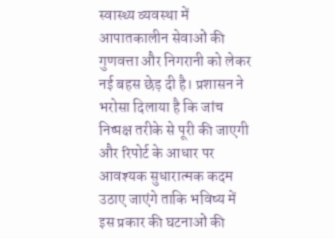स्वास्थ्य व्यवस्था में आपातकालीन सेवाओं की गुणवत्ता और निगरानी को लेकर नई बहस छेड़ दी है। प्रशासन ने भरोसा दिलाया है कि जांच निष्पक्ष तरीके से पूरी की जाएगी और रिपोर्ट के आधार पर आवश्यक सुधारात्मक कदम उठाए जाएंगे ताकि भविष्य में इस प्रकार की घटनाओं की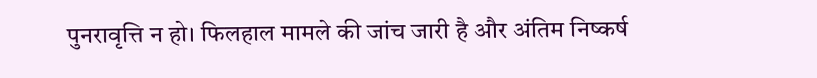पुनरावृत्ति न हो। फिलहाल मामले की जांच जारी है और अंतिम निष्कर्ष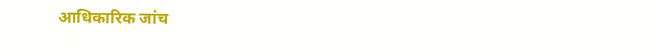आधिकारिक जांच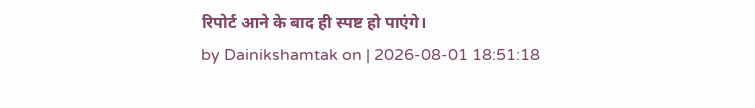रिपोर्ट आने के बाद ही स्पष्ट हो पाएंगे।
by Dainikshamtak on | 2026-08-01 18:51:18